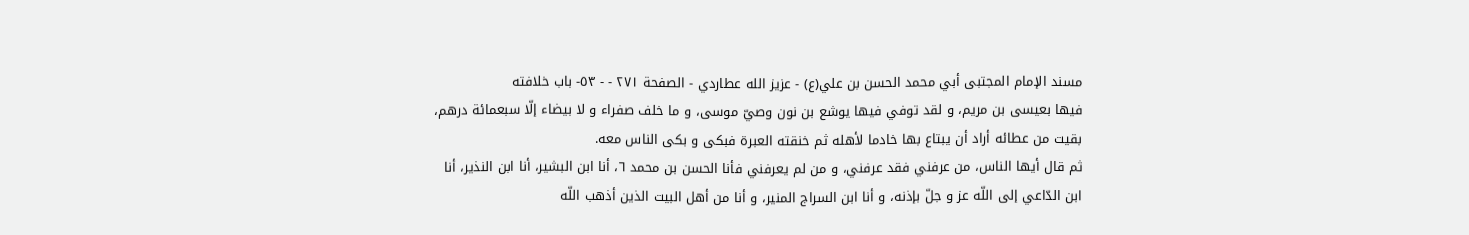مسند الإمام المجتبى أبي محمد الحسن بن علي(ع) - عزيز الله عطاردي - الصفحة ٢٧١ - - ٥٣- باب خلافته
فيها بعيسى بن مريم، و لقد توفي فيها يوشع بن نون وصيّ موسى، و ما خلف صفراء و لا بيضاء إلّا سبعمائة درهم، بقيت من عطائه أراد أن يبتاع بها خادما لأهله ثم خنقته العبرة فبكى و بكى الناس معه.
ثم قال أيها الناس، من عرفني فقد عرفني، و من لم يعرفني فأنا الحسن بن محمد ٦، أنا ابن البشير، أنا ابن النذير، أنا ابن الدّاعي إلى اللّه عز و جلّ بإذنه، و أنا ابن السراج المنير، و أنا من أهل البيت الذين أذهب اللّه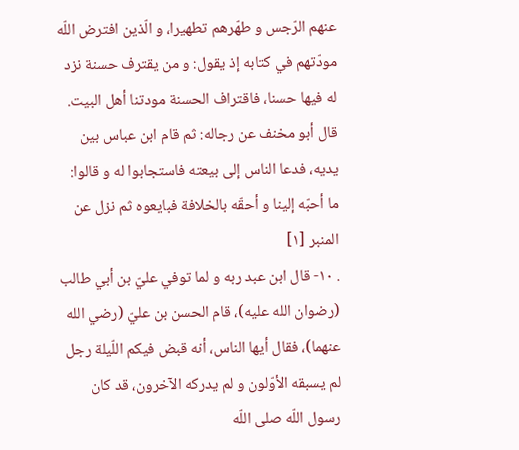عنهم الرّجس و طهّرهم تطهيرا، و الّذين افترض اللّه مودّتهم في كتابه إذ يقول: و من يقترف حسنة نزد له فيها حسنا، فاقتراف الحسنة مودتنا أهل البيت.
قال أبو مخنف عن رجاله: ثم قام ابن عباس بين يديه، فدعا الناس إلى بيعته فاستجابوا له و قالوا: ما أحبّه إلينا و أحقّه بالخلافة فبايعوه ثم نزل عن المنبر [١]
. ١٠- قال ابن عبد ربه و لما توفي عليّ بن أبي طالب (رضوان الله عليه)، قام الحسن بن عليّ (رضي الله عنهما)، فقال أيها الناس، أنه قبض فيكم اللّيلة رجل لم يسبقه الأوّلون و لم يدركه الآخرون، قد كان رسول اللّه صلى اللّه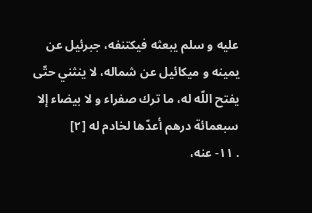عليه و سلم يبعثه فيكتنفه، جبرئيل عن يمينه و ميكائيل عن شماله، لا ينثني حتّى يفتح اللّه له، ما ترك صفراء و لا بيضاء إلا سبعمائة درهم أعدّها لخادم له [٢]
. ١١- عنه،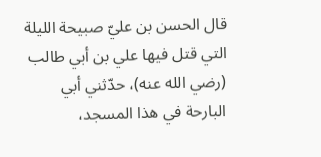قال الحسن بن عليّ صبيحة الليلة التي قتل فيها علي بن أبي طالب (رضي الله عنه)، حدّثني أبي البارحة في هذا المسجد،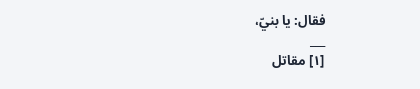فقال: يا بنيّ،
___
[١] مقاتل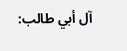آل أبي طالب: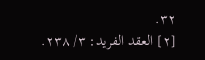٣٢.
[٢] العقد الفريد: ٣/ ٢٣٨.